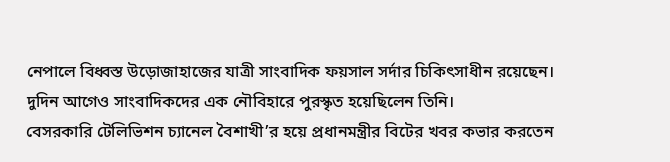নেপালে বিধ্বস্ত উড়োজাহাজের যাত্রী সাংবাদিক ফয়সাল সর্দার চিকিৎসাধীন রয়েছেন। দুদিন আগেও সাংবাদিকদের এক নৌবিহারে পুরস্কৃত হয়েছিলেন তিনি।
বেসরকারি টেলিভিশন চ্যানেল বৈশাখী’র হয়ে প্রধানমন্ত্রীর বিটের খবর কভার করতেন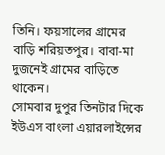তিনি। ফয়সালের গ্রামের বাড়ি শরিয়তপুর। বাবা-মা দুজনেই গ্রামের বাড়িতে থাকেন।
সোমবার দুপুর তিনটার দিকে ইউএস বাংলা এয়ারলাইন্সের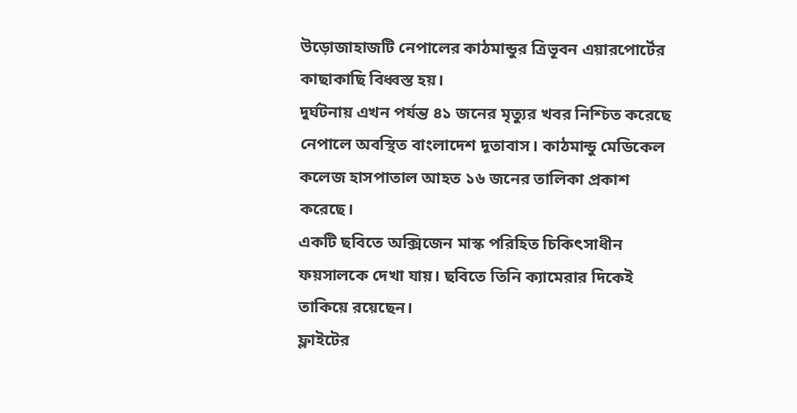উড়োজাহাজটি নেপালের কাঠমান্ডুর ত্রিভূবন এয়ারপোর্টের কাছাকাছি বিধ্বস্ত হয়।
দুর্ঘটনায় এখন পর্যন্ত ৪১ জনের মৃত্যুর খবর নিশ্চিত করেছে নেপালে অবস্থিত বাংলাদেশ দূতাবাস। কাঠমান্ডু মেডিকেল কলেজ হাসপাতাল আহত ১৬ জনের তালিকা প্রকাশ করেছে।
একটি ছবিতে অক্সিজেন মাস্ক পরিহিত চিকিৎসাধীন ফয়সালকে দেখা যায়। ছবিতে তিনি ক্যামেরার দিকেই তাকিয়ে রয়েছেন।
ফ্লাইটের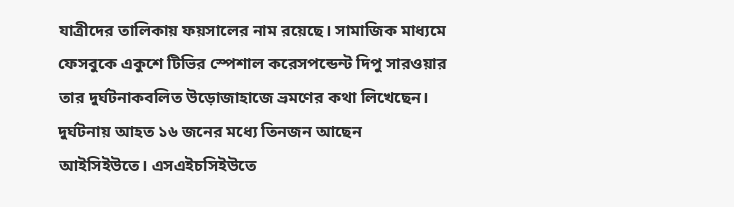যাত্রীদের তালিকায় ফয়সালের নাম রয়েছে। সামাজিক মাধ্যমে ফেসবুকে একুশে টিভির স্পেশাল করেসপন্ডেন্ট দিপু সারওয়ার তার দুর্ঘটনাকবলিত উড়োজাহাজে ভ্রমণের কথা লিখেছেন।
দুর্ঘটনায় আহত ১৬ জনের মধ্যে তিনজন আছেন আইসিইউতে। এসএইচসিইউতে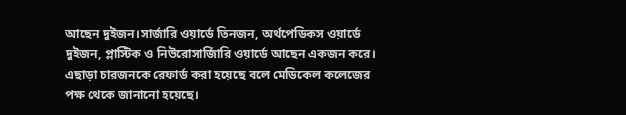আছেন দুইজন।সার্জারি ওয়ার্ডে তিনজন, অর্থপেডিকস ওয়ার্ডে দুইজন, প্লাস্টিক ও নিউরোসার্জিারি ওয়ার্ডে আছেন একজন করে। এছাড়া চারজনকে রেফার্ড করা হয়েছে বলে মেডিকেল কলেজের পক্ষ থেকে জানানো হয়েছে।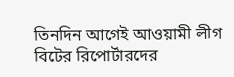তিনদিন আগেই আওয়ামী লীগ বিটের রিপোর্টারদের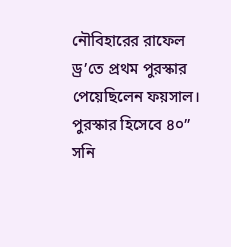নৌবিহারের রাফেল ড্র’তে প্রথম পুরস্কার পেয়েছিলেন ফয়সাল। পুরস্কার হিসেবে ৪০” সনি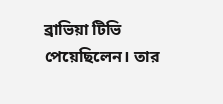ব্রাভিয়া টিভি পেয়েছিলেন। তার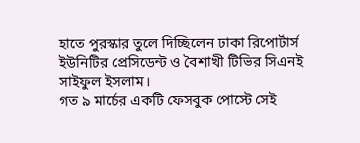হাতে পুরস্কার তুলে দিচ্ছিলেন ঢাকা রিপোর্টার্স ইউনিটির প্রেসিডেন্ট ও বৈশাখী টিভির সিএনই সাইফুল ইসলাম।
গত ৯ মার্চের একটি ফেসবুক পোস্টে সেই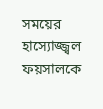সময়ের হাস্যোজ্জ্বল ফয়সালকে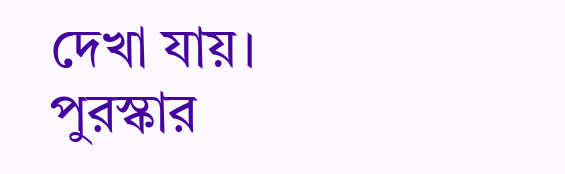দেখা যায়। পুরস্কার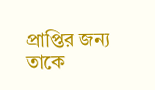প্রাপ্তির জন্য তাকে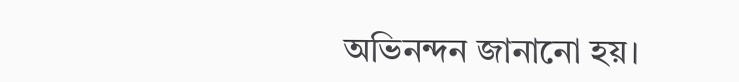অভিনন্দন জানানো হয়।